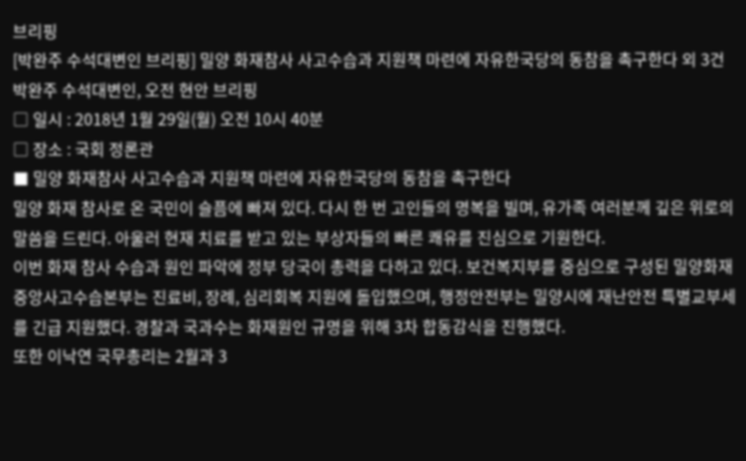브리핑
[박완주 수석대변인 브리핑] 밀양 화재참사 사고수습과 지원책 마련에 자유한국당의 동참을 촉구한다 외 3건
박완주 수석대변인, 오전 현안 브리핑
□ 일시 : 2018년 1월 29일(월) 오전 10시 40분
□ 장소 : 국회 정론관
■ 밀양 화재참사 사고수습과 지원책 마련에 자유한국당의 동참을 촉구한다
밀양 화재 참사로 온 국민이 슬픔에 빠져 있다. 다시 한 번 고인들의 명복을 빌며, 유가족 여러분께 깊은 위로의 말씀을 드린다. 아울러 현재 치료를 받고 있는 부상자들의 빠른 쾌유를 진심으로 기원한다.
이번 화재 참사 수습과 원인 파악에 정부 당국이 총력을 다하고 있다. 보건복지부를 중심으로 구성된 밀양화재 중앙사고수습본부는 진료비, 장례, 심리회복 지원에 돌입했으며, 행정안전부는 밀양시에 재난안전 특별교부세를 긴급 지원했다. 경찰과 국과수는 화재원인 규명을 위해 3차 합동감식을 진행했다.
또한 이낙연 국무총리는 2월과 3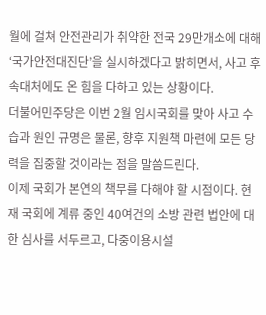월에 걸쳐 안전관리가 취약한 전국 29만개소에 대해 ‘국가안전대진단’을 실시하겠다고 밝히면서, 사고 후속대처에도 온 힘을 다하고 있는 상황이다.
더불어민주당은 이번 2월 임시국회를 맞아 사고 수습과 원인 규명은 물론, 향후 지원책 마련에 모든 당력을 집중할 것이라는 점을 말씀드린다.
이제 국회가 본연의 책무를 다해야 할 시점이다. 현재 국회에 계류 중인 40여건의 소방 관련 법안에 대한 심사를 서두르고, 다중이용시설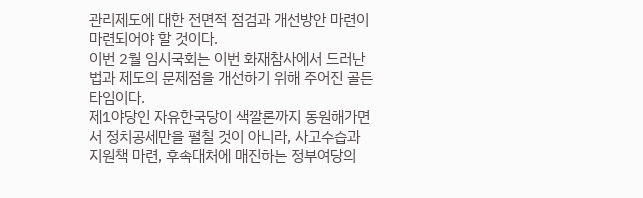관리제도에 대한 전면적 점검과 개선방안 마련이 마련되어야 할 것이다.
이번 2월 임시국회는 이번 화재참사에서 드러난 법과 제도의 문제점을 개선하기 위해 주어진 골든타임이다.
제1야당인 자유한국당이 색깔론까지 동원해가면서 정치공세만을 펼칠 것이 아니라, 사고수습과 지원책 마련, 후속대처에 매진하는 정부여당의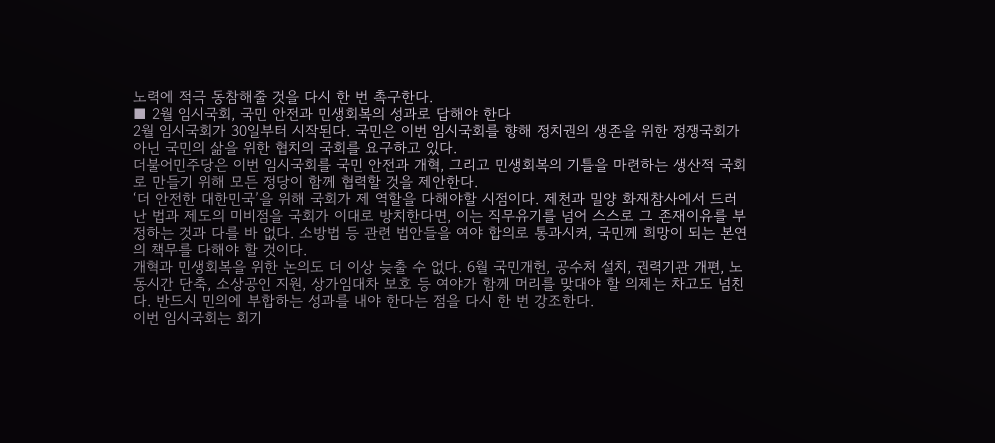노력에 적극 동참해줄 것을 다시 한 번 촉구한다.
■ 2월 임시국회, 국민 안전과 민생회복의 성과로 답해야 한다
2월 임시국회가 30일부터 시작된다. 국민은 이번 임시국회를 향해 정치권의 생존을 위한 정쟁국회가 아닌 국민의 삶을 위한 협치의 국회를 요구하고 있다.
더불어민주당은 이번 임시국회를 국민 안전과 개혁, 그리고 민생회복의 기틀을 마련하는 생산적 국회로 만들기 위해 모든 정당이 함께 협력할 것을 제안한다.
‘더 안전한 대한민국’을 위해 국회가 제 역할을 다해야할 시점이다. 제천과 밀양 화재참사에서 드러난 법과 제도의 미비점을 국회가 이대로 방치한다면, 이는 직무유기를 넘어 스스로 그 존재이유를 부정하는 것과 다를 바 없다. 소방법 등 관련 법안들을 여야 합의로 통과시켜, 국민께 희망이 되는 본연의 책무를 다해야 할 것이다.
개혁과 민생회복을 위한 논의도 더 이상 늦출 수 없다. 6월 국민개헌, 공수처 설치, 권력기관 개편, 노동시간 단축, 소상공인 지원, 상가임대차 보호 등 여야가 함께 머리를 맞대야 할 의제는 차고도 넘친다. 반드시 민의에 부합하는 성과를 내야 한다는 점을 다시 한 번 강조한다.
이번 임시국회는 회기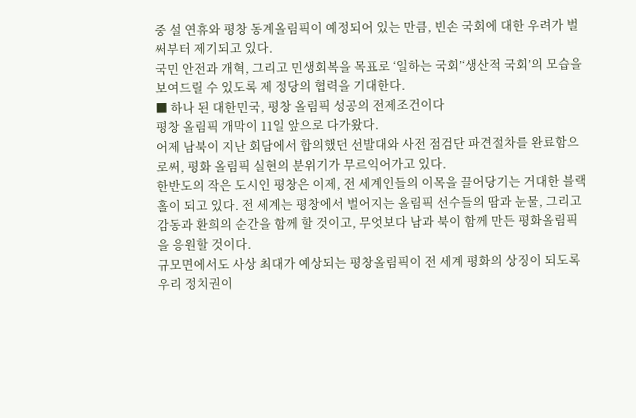중 설 연휴와 평창 동계올림픽이 예정되어 있는 만큼, 빈손 국회에 대한 우려가 벌써부터 제기되고 있다.
국민 안전과 개혁, 그리고 민생회복을 목표로 ‘일하는 국회’‘생산적 국회’의 모습을 보여드릴 수 있도록 제 정당의 협력을 기대한다.
■ 하나 된 대한민국, 평창 올림픽 성공의 전제조건이다
평창 올림픽 개막이 11일 앞으로 다가왔다.
어제 남북이 지난 회담에서 합의했던 선발대와 사전 점검단 파견절차를 완료함으로써, 평화 올림픽 실현의 분위기가 무르익어가고 있다.
한반도의 작은 도시인 평창은 이제, 전 세계인들의 이목을 끌어당기는 거대한 블랙홀이 되고 있다. 전 세계는 평창에서 벌어지는 올림픽 선수들의 땀과 눈물, 그리고 감동과 환희의 순간을 함께 할 것이고, 무엇보다 남과 북이 함께 만든 평화올림픽을 응원할 것이다.
규모면에서도 사상 최대가 예상되는 평창올림픽이 전 세계 평화의 상징이 되도록 우리 정치권이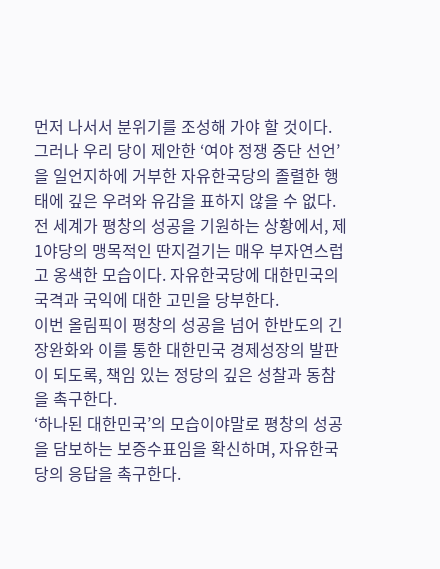먼저 나서서 분위기를 조성해 가야 할 것이다.
그러나 우리 당이 제안한 ‘여야 정쟁 중단 선언’을 일언지하에 거부한 자유한국당의 졸렬한 행태에 깊은 우려와 유감을 표하지 않을 수 없다. 전 세계가 평창의 성공을 기원하는 상황에서, 제1야당의 맹목적인 딴지걸기는 매우 부자연스럽고 옹색한 모습이다. 자유한국당에 대한민국의 국격과 국익에 대한 고민을 당부한다.
이번 올림픽이 평창의 성공을 넘어 한반도의 긴장완화와 이를 통한 대한민국 경제성장의 발판이 되도록, 책임 있는 정당의 깊은 성찰과 동참을 촉구한다.
‘하나된 대한민국’의 모습이야말로 평창의 성공을 담보하는 보증수표임을 확신하며, 자유한국당의 응답을 촉구한다.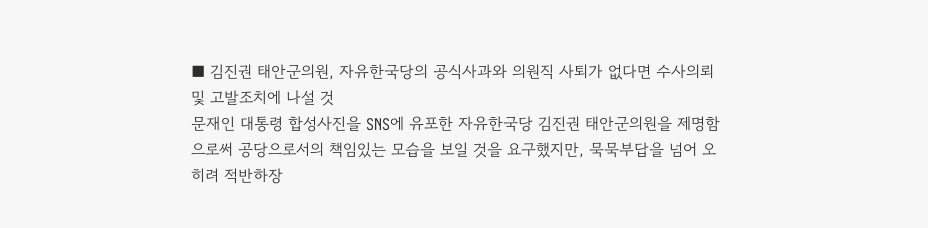■ 김진권 태안군의원, 자유한국당의 공식사과와 의원직 사퇴가 없다면 수사의뢰 및 고발조치에 나설 것
문재인 대통령 합성사진을 SNS에 유포한 자유한국당 김진권 태안군의원을 제명함으로써 공당으로서의 책임있는 모습을 보일 것을 요구했지만, 묵묵부답을 넘어 오히려 적반하장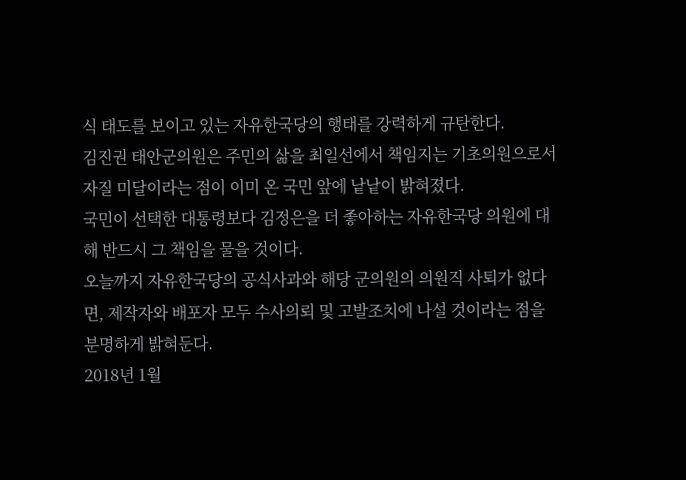식 태도를 보이고 있는 자유한국당의 행태를 강력하게 규탄한다.
김진권 태안군의원은 주민의 삶을 최일선에서 책임지는 기초의원으로서 자질 미달이라는 점이 이미 온 국민 앞에 낱낱이 밝혀졌다.
국민이 선택한 대통령보다 김정은을 더 좋아하는 자유한국당 의원에 대해 반드시 그 책임을 물을 것이다.
오늘까지 자유한국당의 공식사과와 해당 군의원의 의원직 사퇴가 없다면, 제작자와 배포자 모두 수사의뢰 및 고발조치에 나설 것이라는 점을 분명하게 밝혀둔다.
2018년 1월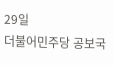29일
더불어민주당 공보국